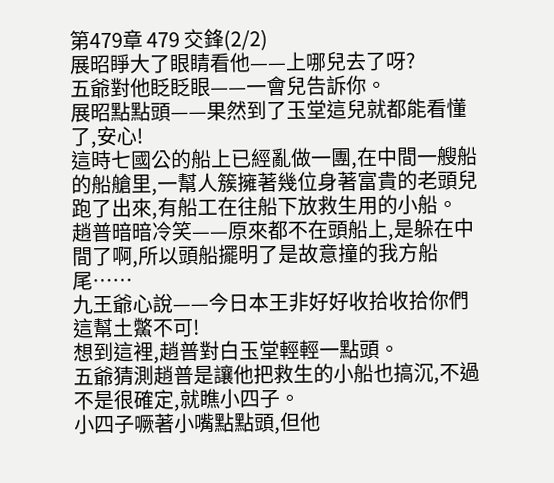第479章 479 交鋒(2/2)
展昭睜大了眼睛看他——上哪兒去了呀?
五爺對他眨眨眼——一會兒告訴你。
展昭點點頭——果然到了玉堂這兒就都能看懂了,安心!
這時七國公的船上已經亂做一團,在中間一艘船的船艙里,一幫人簇擁著幾位身著富貴的老頭兒跑了出來,有船工在往船下放救生用的小船。
趙普暗暗冷笑——原來都不在頭船上,是躲在中間了啊,所以頭船擺明了是故意撞的我方船尾……
九王爺心說——今日本王非好好收拾收拾你們這幫土鱉不可!
想到這裡,趙普對白玉堂輕輕一點頭。
五爺猜測趙普是讓他把救生的小船也搞沉,不過不是很確定,就瞧小四子。
小四子噘著小嘴點點頭,但他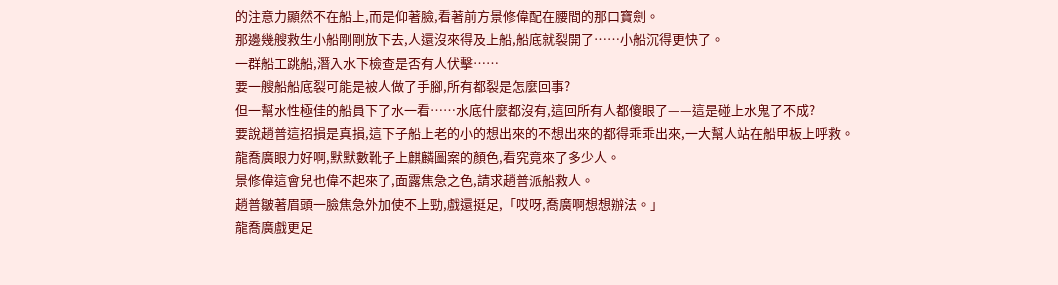的注意力顯然不在船上,而是仰著臉,看著前方景修偉配在腰間的那口寶劍。
那邊幾艘救生小船剛剛放下去,人還沒來得及上船,船底就裂開了……小船沉得更快了。
一群船工跳船,潛入水下檢查是否有人伏擊……
要一艘船船底裂可能是被人做了手腳,所有都裂是怎麼回事?
但一幫水性極佳的船員下了水一看……水底什麼都沒有,這回所有人都傻眼了——這是碰上水鬼了不成?
要說趙普這招損是真損,這下子船上老的小的想出來的不想出來的都得乖乖出來,一大幫人站在船甲板上呼救。
龍喬廣眼力好啊,默默數靴子上麒麟圖案的顏色,看究竟來了多少人。
景修偉這會兒也偉不起來了,面露焦急之色,請求趙普派船救人。
趙普皺著眉頭一臉焦急外加使不上勁,戲還挺足,「哎呀,喬廣啊想想辦法。」
龍喬廣戲更足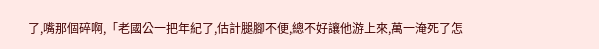了,嘴那個碎啊,「老國公一把年紀了,估計腿腳不便,總不好讓他游上來,萬一淹死了怎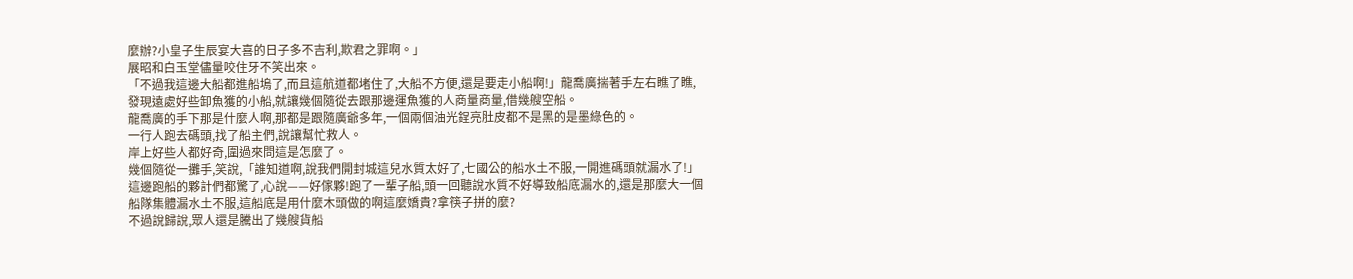麼辦?小皇子生辰宴大喜的日子多不吉利,欺君之罪啊。」
展昭和白玉堂儘量咬住牙不笑出來。
「不過我這邊大船都進船塢了,而且這航道都堵住了,大船不方便,還是要走小船啊!」龍喬廣揣著手左右瞧了瞧,發現遠處好些卸魚獲的小船,就讓幾個隨從去跟那邊運魚獲的人商量商量,借幾艘空船。
龍喬廣的手下那是什麼人啊,那都是跟隨廣爺多年,一個兩個油光鋥亮肚皮都不是黑的是墨綠色的。
一行人跑去碼頭,找了船主們,說讓幫忙救人。
岸上好些人都好奇,圍過來問這是怎麼了。
幾個隨從一攤手,笑說,「誰知道啊,說我們開封城這兒水質太好了,七國公的船水土不服,一開進碼頭就漏水了!」
這邊跑船的夥計們都驚了,心說——好傢夥!跑了一輩子船,頭一回聽說水質不好導致船底漏水的,還是那麼大一個船隊集體漏水土不服,這船底是用什麼木頭做的啊這麼嬌貴?拿筷子拼的麼?
不過說歸說,眾人還是騰出了幾艘貨船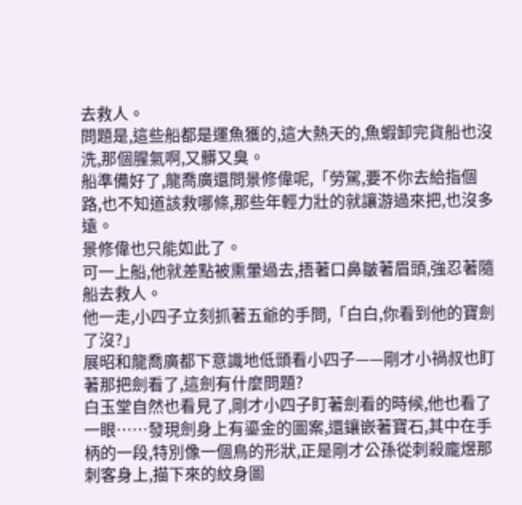去救人。
問題是,這些船都是運魚獲的,這大熱天的,魚蝦卸完貨船也沒洗,那個腥氣啊,又髒又臭。
船準備好了,龍喬廣還問景修偉呢,「勞駕,要不你去給指個路,也不知道該救哪條,那些年輕力壯的就讓游過來把,也沒多遠。
景修偉也只能如此了。
可一上船,他就差點被熏暈過去,捂著口鼻皺著眉頭,強忍著隨船去救人。
他一走,小四子立刻抓著五爺的手問,「白白,你看到他的寶劍了沒?」
展昭和龍喬廣都下意識地低頭看小四子——剛才小禍叔也盯著那把劍看了,這劍有什麼問題?
白玉堂自然也看見了,剛才小四子盯著劍看的時候,他也看了一眼……發現劍身上有鎏金的圖案,還鑲嵌著寶石,其中在手柄的一段,特別像一個鳥的形狀,正是剛才公孫從刺殺龐煜那刺客身上,描下來的紋身圖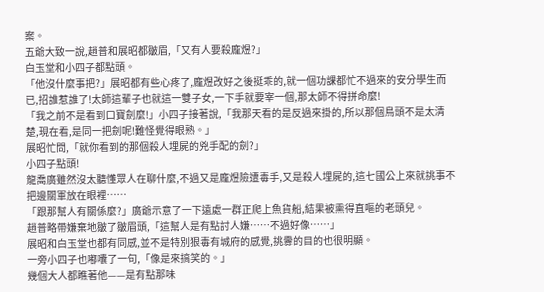案。
五爺大致一說,趙普和展昭都皺眉,「又有人要殺龐煜?」
白玉堂和小四子都點頭。
「他沒什麼事把?」展昭都有些心疼了,龐煜改好之後挺乖的,就一個功課都忙不過來的安分學生而已,招誰惹誰了!太師這輩子也就這一雙子女,一下手就要宰一個,那太師不得拼命麼!
「我之前不是看到口寶劍麼!」小四子接著說,「我那天看的是反過來掛的,所以那個鳥頭不是太清楚,現在看,是同一把劍呢!難怪覺得眼熟。」
展昭忙問,「就你看到的那個殺人埋屍的兇手配的劍?」
小四子點頭!
龍喬廣雖然沒太聽懂眾人在聊什麼,不過又是龐煜險遭毒手,又是殺人埋屍的,這七國公上來就挑事不把邊關軍放在眼裡……
「跟那幫人有關係麼?」廣爺示意了一下遠處一群正爬上魚貨船,結果被熏得直嘔的老頭兒。
趙普略帶嫌棄地皺了皺眉頭,「這幫人是有點討人嫌……不過好像……」
展昭和白玉堂也都有同感,並不是特別狠毒有城府的感覺,挑釁的目的也很明顯。
一旁小四子也嘟囔了一句,「像是來搞笑的。」
幾個大人都瞧著他——是有點那味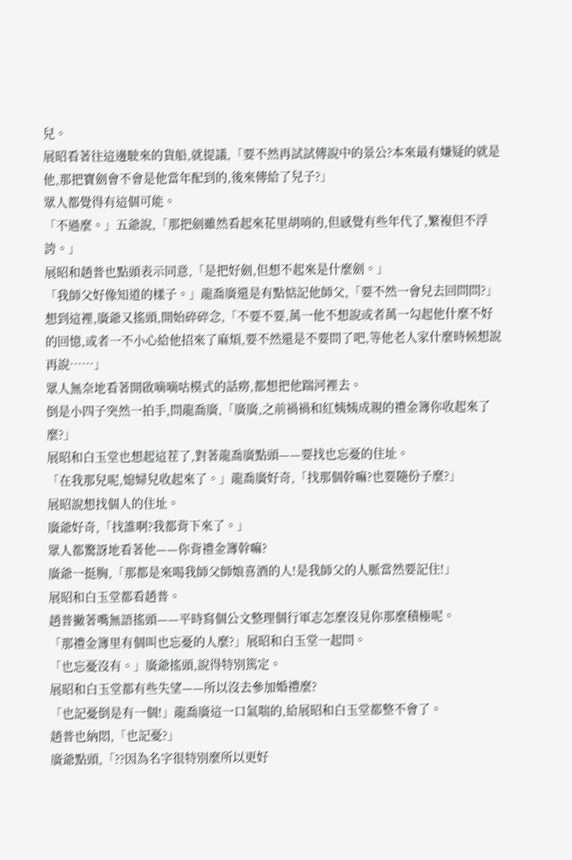兒。
展昭看著往這邊駛來的貨船,就提議,「要不然再試試傳說中的景公?本來最有嫌疑的就是他,那把寶劍會不會是他當年配到的,後來傳給了兒子?」
眾人都覺得有這個可能。
「不過麼。」五爺說,「那把劍雖然看起來花里胡哨的,但感覺有些年代了,繁複但不浮誇。」
展昭和趙普也點頭表示同意,「是把好劍,但想不起來是什麼劍。」
「我師父好像知道的樣子。」龍喬廣還是有點惦記他師父,「要不然一會兒去回問問?」
想到這裡,廣爺又搖頭,開始碎碎念,「不要不要,萬一他不想說或者萬一勾起他什麼不好的回憶,或者一不小心給他招來了麻煩,要不然還是不要問了吧,等他老人家什麼時候想說再說……」
眾人無奈地看著開啟嘀嘀咕模式的話癆,都想把他踹河裡去。
倒是小四子突然一拍手,問龍喬廣,「廣廣,之前禍禍和紅姨姨成親的禮金簿你收起來了麼?」
展昭和白玉堂也想起這茬了,對著龍喬廣點頭——要找也忘憂的住址。
「在我那兒呢,媳婦兒收起來了。」龍喬廣好奇,「找那個幹嘛?也要隨份子麼?」
展昭說想找個人的住址。
廣爺好奇,「找誰啊?我都背下來了。」
眾人都驚訝地看著他——你背禮金簿幹嘛?
廣爺一挺胸,「那都是來喝我師父師娘喜酒的人!是我師父的人脈當然要記住!」
展昭和白玉堂都看趙普。
趙普撇著嘴無語搖頭——平時寫個公文整理個行軍志怎麼沒見你那麼積極呢。
「那禮金簿里有個叫也忘憂的人麼?」展昭和白玉堂一起問。
「也忘憂沒有。」廣爺搖頭,說得特別篤定。
展昭和白玉堂都有些失望——所以沒去參加婚禮麼?
「也記憂倒是有一個!」龍喬廣這一口氣喘的,給展昭和白玉堂都整不會了。
趙普也納悶,「也記憂?」
廣爺點頭,「??因為名字很特別麼所以更好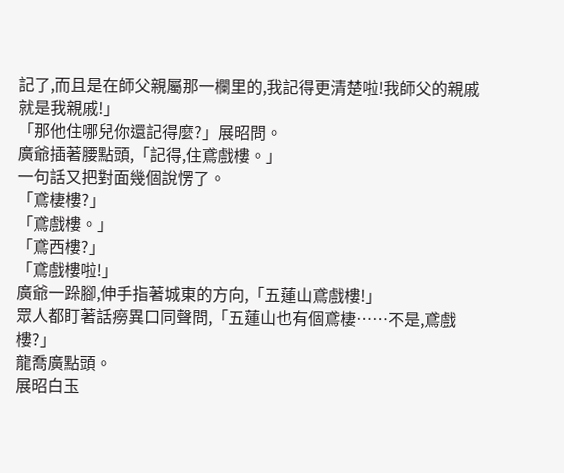記了,而且是在師父親屬那一欄里的,我記得更清楚啦!我師父的親戚就是我親戚!」
「那他住哪兒你還記得麼?」展昭問。
廣爺插著腰點頭,「記得,住鳶戲樓。」
一句話又把對面幾個說愣了。
「鳶棲樓?」
「鳶戲樓。」
「鳶西樓?」
「鳶戲樓啦!」
廣爺一跺腳,伸手指著城東的方向,「五蓮山鳶戲樓!」
眾人都盯著話癆異口同聲問,「五蓮山也有個鳶棲……不是,鳶戲樓?」
龍喬廣點頭。
展昭白玉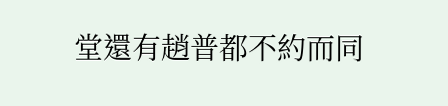堂還有趙普都不約而同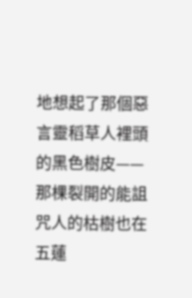地想起了那個惡言靈稻草人裡頭的黑色樹皮——那棵裂開的能詛咒人的枯樹也在五蓮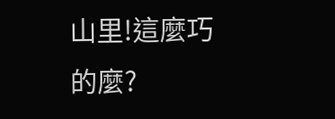山里!這麼巧的麼?